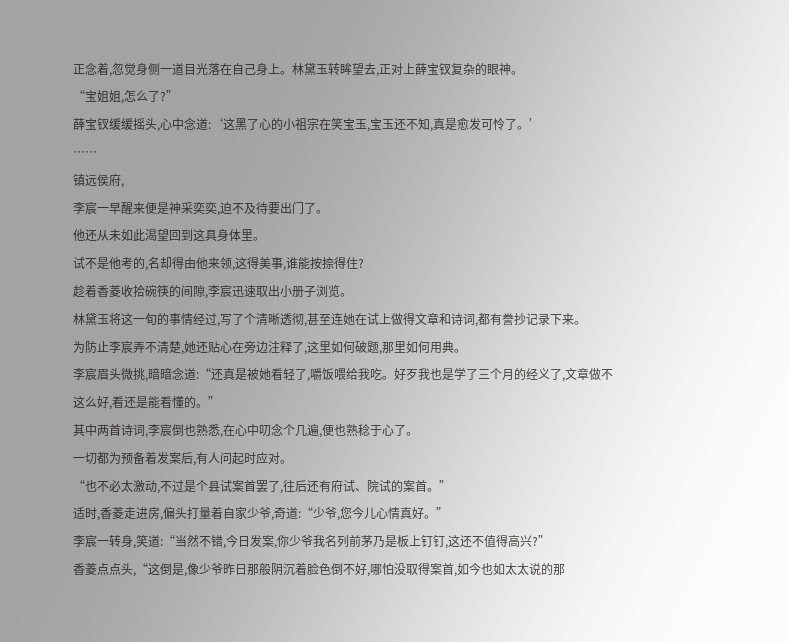正念着,忽觉身侧一道目光落在自己身上。林黛玉转眸望去,正对上薛宝钗复杂的眼神。
“宝姐姐,怎么了?”
薛宝钗缓缓摇头,心中念道:‘这黑了心的小祖宗在笑宝玉,宝玉还不知,真是愈发可怜了。’
……
镇远侯府,
李宸一早醒来便是神采奕奕,迫不及待要出门了。
他还从未如此渴望回到这具身体里。
试不是他考的,名却得由他来领,这得美事,谁能按捺得住?
趁着香菱收拾碗筷的间隙,李宸迅速取出小册子浏览。
林黛玉将这一旬的事情经过,写了个清晰透彻,甚至连她在试上做得文章和诗词,都有誊抄记录下来。
为防止李宸弄不清楚,她还贴心在旁边注释了,这里如何破题,那里如何用典。
李宸眉头微挑,暗暗念道:“还真是被她看轻了,嚼饭喂给我吃。好歹我也是学了三个月的经义了,文章做不这么好,看还是能看懂的。”
其中两首诗词,李宸倒也熟悉,在心中叨念个几遍,便也熟稔于心了。
一切都为预备着发案后,有人问起时应对。
“也不必太激动,不过是个县试案首罢了,往后还有府试、院试的案首。”
适时,香菱走进房,偏头打量着自家少爷,奇道:“少爷,您今儿心情真好。”
李宸一转身,笑道:“当然不错,今日发案,你少爷我名列前茅乃是板上钉钉,这还不值得高兴?”
香菱点点头,“这倒是,像少爷昨日那般阴沉着脸色倒不好,哪怕没取得案首,如今也如太太说的那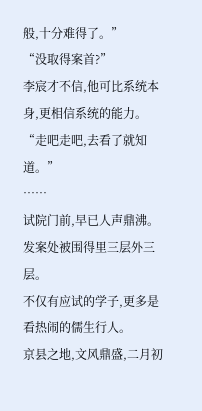般,十分难得了。”
“没取得案首?”
李宸才不信,他可比系统本身,更相信系统的能力。
“走吧走吧,去看了就知道。”
……
试院门前,早已人声鼎沸。
发案处被围得里三层外三层。
不仅有应试的学子,更多是看热闹的儒生行人。
京县之地,文风鼎盛,二月初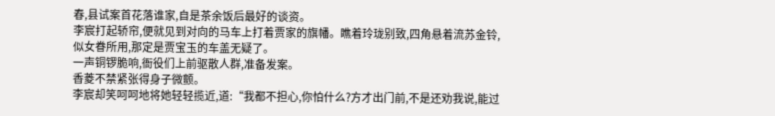春,县试案首花落谁家,自是茶余饭后最好的谈资。
李宸打起轿帘,便就见到对向的马车上打着贾家的旗幡。瞧着玲珑别致,四角悬着流苏金铃,似女眷所用,那定是贾宝玉的车盖无疑了。
一声铜锣脆响,衙役们上前驱散人群,准备发案。
香菱不禁紧张得身子微颤。
李宸却笑呵呵地将她轻轻揽近,道:“我都不担心,你怕什么?方才出门前,不是还劝我说,能过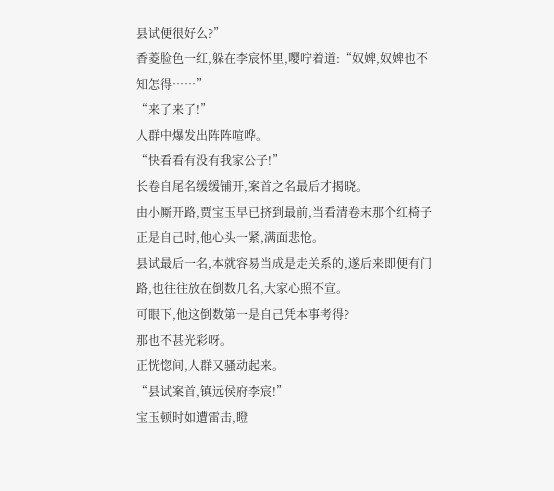县试便很好么?”
香菱脸色一红,躲在李宸怀里,嘤咛着道:“奴婢,奴婢也不知怎得……”
“来了来了!”
人群中爆发出阵阵喧哗。
“快看看有没有我家公子!”
长卷自尾名缓缓铺开,案首之名最后才揭晓。
由小厮开路,贾宝玉早已挤到最前,当看清卷末那个红椅子正是自己时,他心头一紧,满面悲怆。
县试最后一名,本就容易当成是走关系的,遂后来即便有门路,也往往放在倒数几名,大家心照不宣。
可眼下,他这倒数第一是自己凭本事考得?
那也不甚光彩呀。
正恍惚间,人群又骚动起来。
“县试案首,镇远侯府李宸!”
宝玉顿时如遭雷击,瞪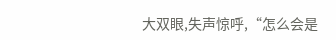大双眼,失声惊呼,“怎么会是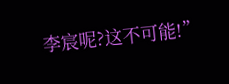李宸呢?这不可能!”